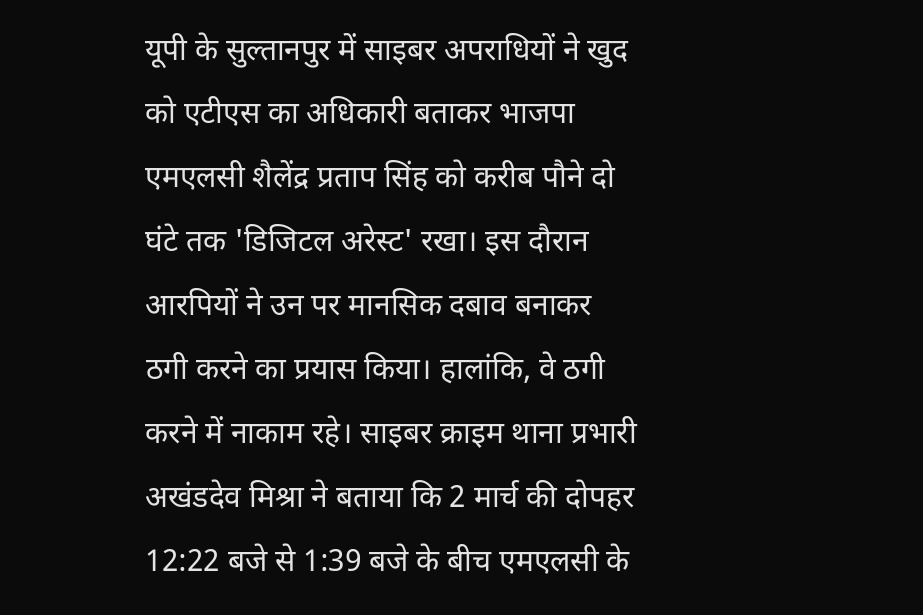यूपी के सुल्तानपुर में साइबर अपराधियों ने खुद को एटीएस का अधिकारी बताकर भाजपा एमएलसी शैलेंद्र प्रताप सिंह को करीब पौने दो घंटे तक 'डिजिटल अरेस्ट' रखा। इस दौरान आरपियों ने उन पर मानसिक दबाव बनाकर ठगी करने का प्रयास किया। हालांकि, वे ठगी करने में नाकाम रहे। साइबर क्राइम थाना प्रभारी अखंडदेव मिश्रा ने बताया कि 2 मार्च की दोपहर 12:22 बजे से 1:39 बजे के बीच एमएलसी के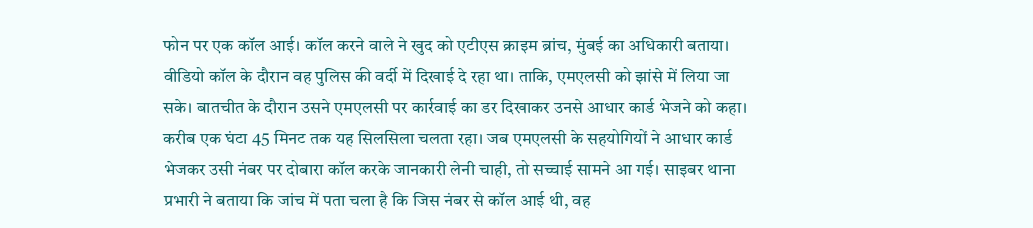फोन पर एक कॉल आई। कॉल करने वाले ने खुद को एटीएस क्राइम ब्रांच, मुंबई का अधिकारी बताया। वीडियो कॉल के दौरान वह पुलिस की वर्दी में दिखाई दे रहा था। ताकि, एमएलसी को झांसे में लिया जा सके। बातचीत के दौरान उसने एमएलसी पर कार्रवाई का डर दिखाकर उनसे आधार कार्ड भेजने को कहा। करीब एक घंटा 45 मिनट तक यह सिलसिला चलता रहा। जब एमएलसी के सहयोगियों ने आधार कार्ड भेजकर उसी नंबर पर दोबारा कॉल करके जानकारी लेनी चाही, तो सच्चाई सामने आ गई। साइबर थाना प्रभारी ने बताया कि जांच में पता चला है कि जिस नंबर से कॉल आई थी, वह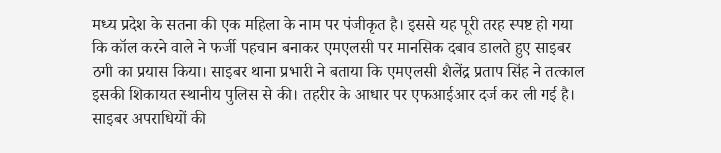मध्य प्रदेश के सतना की एक महिला के नाम पर पंजीकृत है। इससे यह पूरी तरह स्पष्ट हो गया कि कॉल करने वाले ने फर्जी पहचान बनाकर एमएलसी पर मानसिक दबाव डालते हुए साइबर ठगी का प्रयास किया। साइबर थाना प्रभारी ने बताया कि एमएलसी शैलेंद्र प्रताप सिंह ने तत्काल इसकी शिकायत स्थानीय पुलिस से की। तहरीर के आधार पर एफआईआर दर्ज कर ली गई है। साइबर अपराधियों की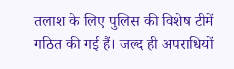तलाश के लिए पुलिस की विशेष टीमें गठित की गई हैं। जल्द ही अपराधियों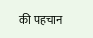की पहचान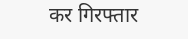कर गिरफ्तार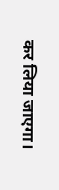कर लिया जाएगा।